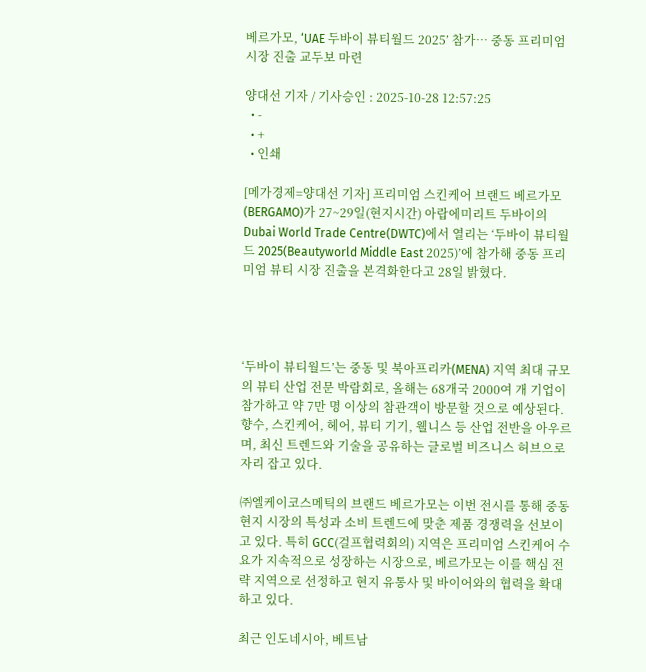베르가모, ‘UAE 두바이 뷰티월드 2025’ 참가… 중동 프리미엄 시장 진출 교두보 마련

양대선 기자 / 기사승인 : 2025-10-28 12:57:25
  • -
  • +
  • 인쇄

[메가경제=양대선 기자] 프리미엄 스킨케어 브랜드 베르가모(BERGAMO)가 27~29일(현지시간) 아랍에미리트 두바이의 Dubai World Trade Centre(DWTC)에서 열리는 ‘두바이 뷰티월드 2025(Beautyworld Middle East 2025)’에 참가해 중동 프리미엄 뷰티 시장 진출을 본격화한다고 28일 밝혔다.




‘두바이 뷰티월드’는 중동 및 북아프리카(MENA) 지역 최대 규모의 뷰티 산업 전문 박람회로, 올해는 68개국 2000여 개 기업이 참가하고 약 7만 명 이상의 참관객이 방문할 것으로 예상된다. 향수, 스킨케어, 헤어, 뷰티 기기, 웰니스 등 산업 전반을 아우르며, 최신 트렌드와 기술을 공유하는 글로벌 비즈니스 허브으로 자리 잡고 있다.

㈜엘케이코스메틱의 브랜드 베르가모는 이번 전시를 통해 중동 현지 시장의 특성과 소비 트렌드에 맞춘 제품 경쟁력을 선보이고 있다. 특히 GCC(걸프협력회의) 지역은 프리미엄 스킨케어 수요가 지속적으로 성장하는 시장으로, 베르가모는 이를 핵심 전략 지역으로 선정하고 현지 유통사 및 바이어와의 협력을 확대하고 있다.

최근 인도네시아, 베트남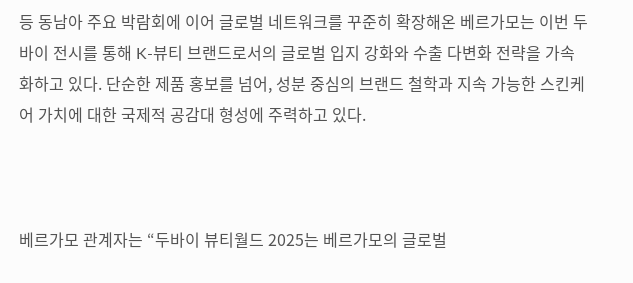등 동남아 주요 박람회에 이어 글로벌 네트워크를 꾸준히 확장해온 베르가모는 이번 두바이 전시를 통해 K-뷰티 브랜드로서의 글로벌 입지 강화와 수출 다변화 전략을 가속화하고 있다. 단순한 제품 홍보를 넘어, 성분 중심의 브랜드 철학과 지속 가능한 스킨케어 가치에 대한 국제적 공감대 형성에 주력하고 있다.



베르가모 관계자는 “두바이 뷰티월드 2025는 베르가모의 글로벌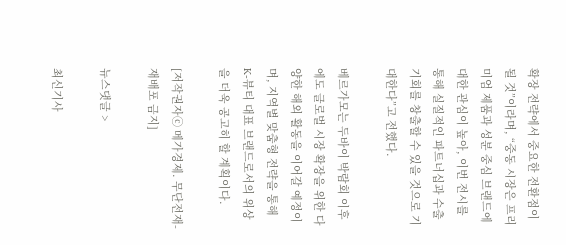확장 전략에서 중요한 전환점이 될 것”이라며, “중동 시장은 프리미엄 제품과 성분 중심 브랜드에 대한 관심이 높아, 이번 전시를 통해 실질적인 파트너십과 수출 기회를 창출할 수 있을 것으로 기대한다”고 전했다.

베르가모는 두바이 박람회 이후에도 글로벌 시장 확장을 위한 다양한 해외 활동을 이어갈 예정이며, 지역별 맞춤형 전략을 통해 K-뷰티 대표 브랜드로서의 위상을 더욱 공고히 할 계획이다.

[저작권자ⓒ 메가경제. 무단전재-재배포 금지]

뉴스댓글 >

최신기사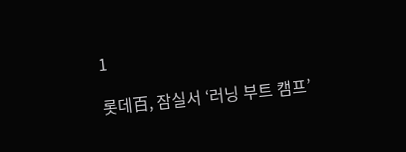1

롯데百, 잠실서 ‘러닝 부트 캠프’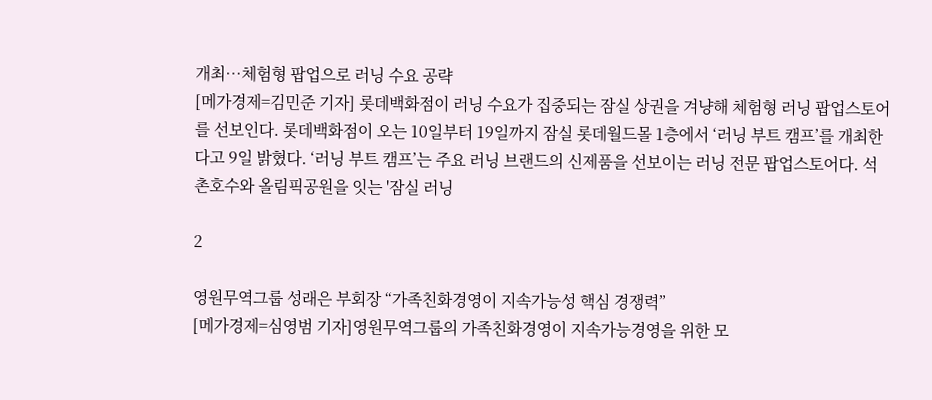개최…체험형 팝업으로 러닝 수요 공략
[메가경제=김민준 기자] 롯데백화점이 러닝 수요가 집중되는 잠실 상권을 겨냥해 체험형 러닝 팝업스토어를 선보인다. 롯데백화점이 오는 10일부터 19일까지 잠실 롯데월드몰 1층에서 ‘러닝 부트 캠프’를 개최한다고 9일 밝혔다. ‘러닝 부트 캠프’는 주요 러닝 브랜드의 신제품을 선보이는 러닝 전문 팝업스토어다. 석촌호수와 올림픽공원을 잇는 '잠실 러닝

2

영원무역그룹 성래은 부회장 “가족친화경영이 지속가능성 핵심 경쟁력”
[메가경제=심영범 기자]영원무역그룹의 가족친화경영이 지속가능경영을 위한 모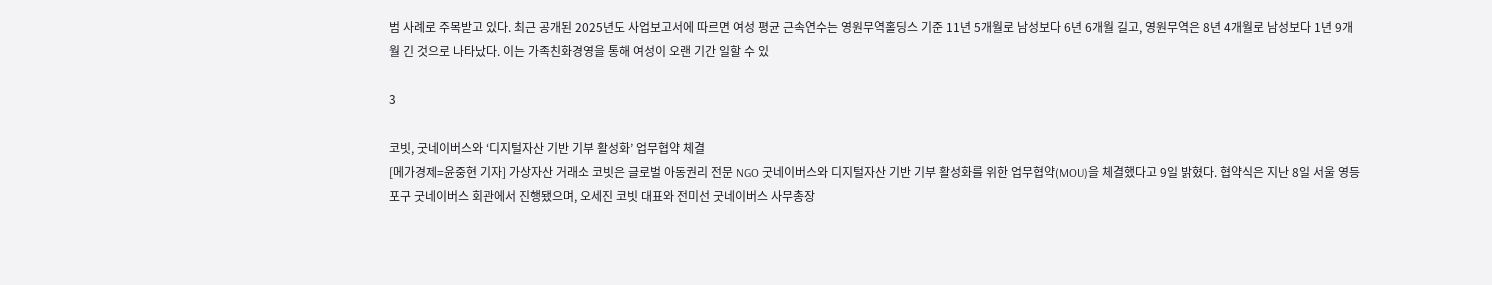범 사례로 주목받고 있다. 최근 공개된 2025년도 사업보고서에 따르면 여성 평균 근속연수는 영원무역홀딩스 기준 11년 5개월로 남성보다 6년 6개월 길고, 영원무역은 8년 4개월로 남성보다 1년 9개월 긴 것으로 나타났다. 이는 가족친화경영을 통해 여성이 오랜 기간 일할 수 있

3

코빗, 굿네이버스와 ‘디지털자산 기반 기부 활성화’ 업무협약 체결
[메가경제=윤중현 기자] 가상자산 거래소 코빗은 글로벌 아동권리 전문 NGO 굿네이버스와 디지털자산 기반 기부 활성화를 위한 업무협약(MOU)을 체결했다고 9일 밝혔다. 협약식은 지난 8일 서울 영등포구 굿네이버스 회관에서 진행됐으며, 오세진 코빗 대표와 전미선 굿네이버스 사무총장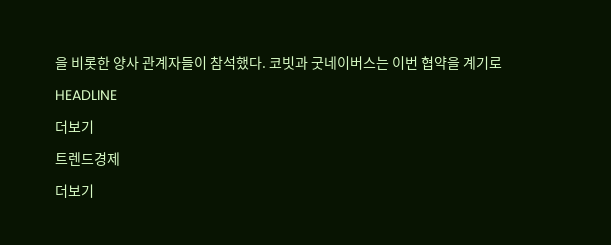을 비롯한 양사 관계자들이 참석했다. 코빗과 굿네이버스는 이번 협약을 계기로

HEADLINE

더보기

트렌드경제

더보기